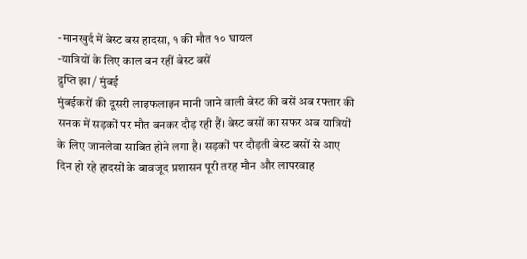-मानखुर्द में बेस्ट बस हादसा, १ की मौत १० घायल
-यात्रियों के लिए काल बन रहीं बेस्ट बसें
द्रुप्ति झा / मुंबई
मुंबईकरों की दूसरी लाइफलाइन मानी जाने वाली बेस्ट की बसें अब रफ्तार की सनक में सड़कों पर मौत बनकर दौड़ रही हैं। बेस्ट बसों का सफर अब यात्रियों के लिए जानलेवा साबित होने लगा है। सड़कों पर दौड़ती बेस्ट बसों से आए दिन हो रहे हादसों के बावजूद प्रशासन पूरी तरह मौन और लापरवाह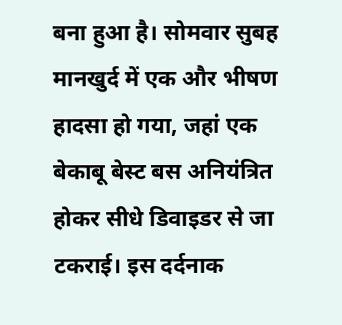बना हुआ है। सोमवार सुबह मानखुर्द में एक और भीषण हादसा हो गया, जहां एक बेकाबू बेस्ट बस अनियंत्रित होकर सीधे डिवाइडर से जा टकराई। इस दर्दनाक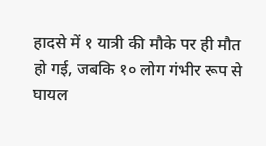हादसे में १ यात्री की मौके पर ही मौत हो गई, जबकि १० लोग गंभीर रूप से घायल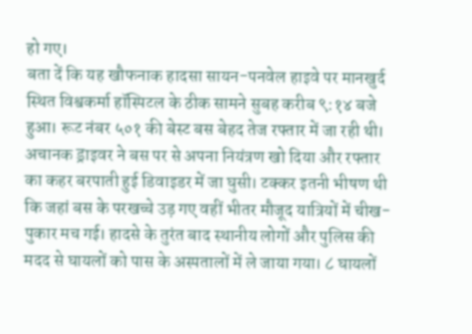हो गए।
बता दें कि यह खौफनाक हादसा सायन-पनवेल हाइवे पर मानखुर्द स्थित विश्वकर्मा हॉस्पिटल के ठीक सामने सुबह करीब ९:१४ बजे हुआ। रूट नंबर ५०१ की बेस्ट बस बेहद तेज रफ्तार में जा रही थी। अचानक ड्राइवर ने बस पर से अपना नियंत्रण खो दिया और रफ्तार का कहर बरपाती हुई डिवाइडर में जा घुसी। टक्कर इतनी भीषण थी कि जहां बस के परखच्चे उड़ गए वहीं भीतर मौजूद यात्रियों में चीख-पुकार मच गई। हादसे के तुरंत बाद स्थानीय लोगों और पुलिस की मदद से घायलों को पास के अस्पतालों में ले जाया गया। ८ घायलों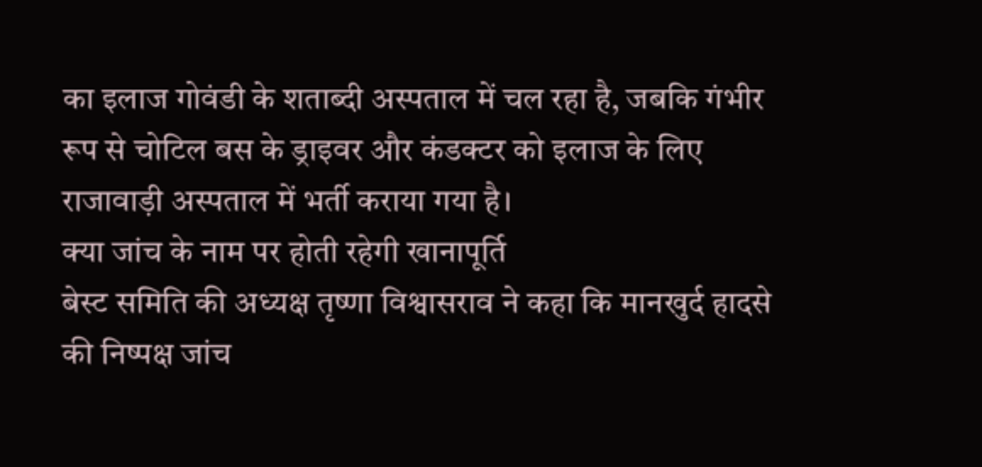का इलाज गोवंडी के शताब्दी अस्पताल में चल रहा है, जबकि गंभीर रूप से चोटिल बस के ड्राइवर और कंडक्टर को इलाज के लिए राजावाड़ी अस्पताल में भर्ती कराया गया है।
क्या जांच के नाम पर होती रहेगी खानापूर्ति
बेस्ट समिति की अध्यक्ष तृष्णा विश्वासराव ने कहा कि मानखुर्द हादसे की निष्पक्ष जांच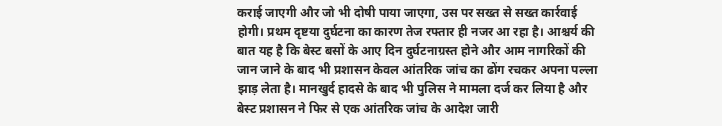कराई जाएगी और जो भी दोषी पाया जाएगा, उस पर सख्त से सख्त कार्रवाई होगी। प्रथम दृष्टया दुर्घटना का कारण तेज रफ्तार ही नजर आ रहा है। आश्चर्य की बात यह है कि बेस्ट बसों के आए दिन दुर्घटनाग्रस्त होने और आम नागरिकों की जान जाने के बाद भी प्रशासन केवल आंतरिक जांच का ढोंग रचकर अपना पल्ला झाड़ लेता है। मानखुर्द हादसे के बाद भी पुलिस ने मामला दर्ज कर लिया है और बेस्ट प्रशासन ने फिर से एक आंतरिक जांच के आदेश जारी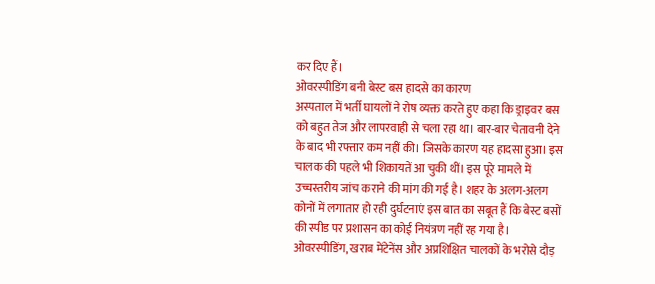कर दिए हैं।
ओवरस्पीडिंग बनी बेस्ट बस हादसे का कारण
अस्पताल में भर्ती घायलों ने रोष व्यक्त करते हुए कहा कि ड्राइवर बस को बहुत तेज और लापरवाही से चला रहा था। बार-बार चेतावनी देने के बाद भी रफ्तार कम नहीं की। जिसके कारण यह हादसा हुआ। इस चालक की पहले भी शिकायतें आ चुकी थीं। इस पूरे मामले में उच्चस्तरीय जांच कराने की मांग की गई है। शहर के अलग-अलग कोनों में लगातार हो रही दुर्घटनाएं इस बात का सबूत हैं कि बेस्ट बसों की स्पीड पर प्रशासन का कोई नियंत्रण नहीं रह गया है। ओवरस्पीडिंग, खराब मेंटेनेंस और अप्रशिक्षित चालकों के भरोसे दौड़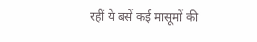रहीं ये बसें कई मासूमों की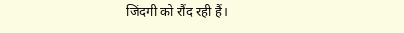जिंदगी को रौंद रही हैं।